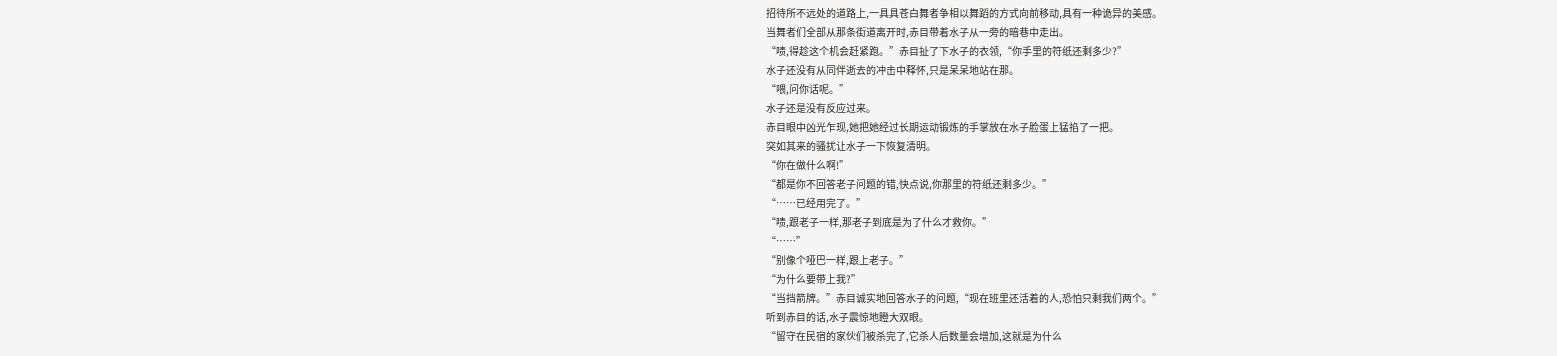招待所不远处的道路上,一具具苍白舞者争相以舞蹈的方式向前移动,具有一种诡异的美感。
当舞者们全部从那条街道离开时,赤目带着水子从一旁的暗巷中走出。
“啧,得趁这个机会赶紧跑。”赤目扯了下水子的衣领,“你手里的符纸还剩多少?”
水子还没有从同伴逝去的冲击中释怀,只是呆呆地站在那。
“喂,问你话呢。”
水子还是没有反应过来。
赤目眼中凶光乍现,她把她经过长期运动锻炼的手掌放在水子脸蛋上猛掐了一把。
突如其来的骚扰让水子一下恢复清明。
“你在做什么啊!”
“都是你不回答老子问题的错,快点说,你那里的符纸还剩多少。”
“……已经用完了。”
“啧,跟老子一样,那老子到底是为了什么才救你。”
“……”
“别像个哑巴一样,跟上老子。”
“为什么要带上我?”
“当挡箭牌。”赤目诚实地回答水子的问题,“现在班里还活着的人,恐怕只剩我们两个。”
听到赤目的话,水子震惊地瞪大双眼。
“留守在民宿的家伙们被杀完了,它杀人后数量会增加,这就是为什么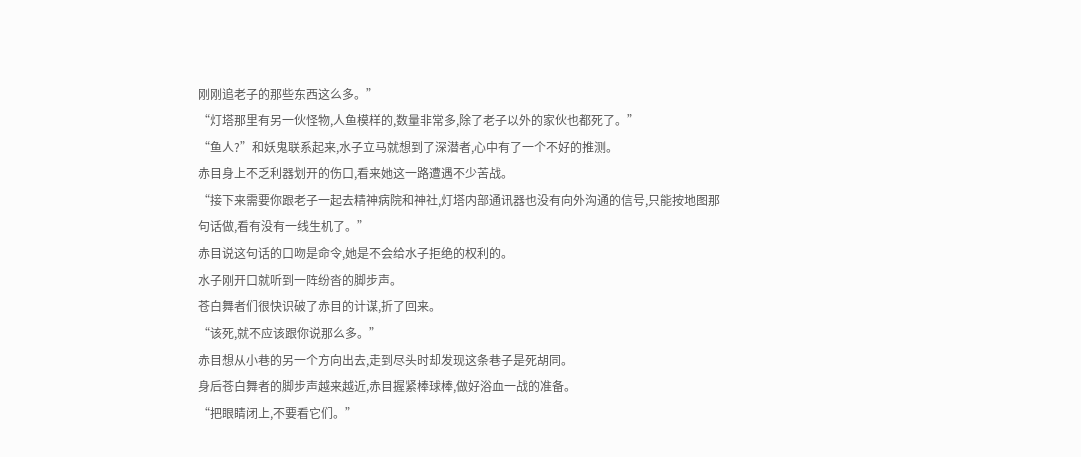刚刚追老子的那些东西这么多。”
“灯塔那里有另一伙怪物,人鱼模样的,数量非常多,除了老子以外的家伙也都死了。”
“鱼人?”和妖鬼联系起来,水子立马就想到了深潜者,心中有了一个不好的推测。
赤目身上不乏利器划开的伤口,看来她这一路遭遇不少苦战。
“接下来需要你跟老子一起去精神病院和神社,灯塔内部通讯器也没有向外沟通的信号,只能按地图那句话做,看有没有一线生机了。”
赤目说这句话的口吻是命令,她是不会给水子拒绝的权利的。
水子刚开口就听到一阵纷沓的脚步声。
苍白舞者们很快识破了赤目的计谋,折了回来。
“该死,就不应该跟你说那么多。”
赤目想从小巷的另一个方向出去,走到尽头时却发现这条巷子是死胡同。
身后苍白舞者的脚步声越来越近,赤目握紧棒球棒,做好浴血一战的准备。
“把眼睛闭上,不要看它们。”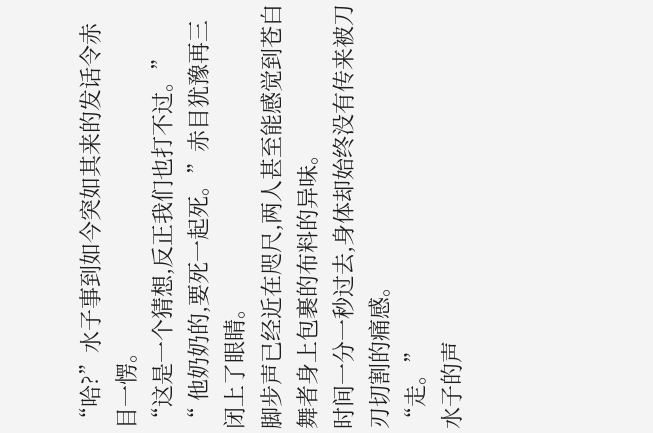“哈?”水子事到如今突如其来的发话令赤目一愣。
“这是一个猜想,反正我们也打不过。”
“ 他奶奶的,要死一起死。”赤目犹豫再三闭上了眼睛。
脚步声已经近在咫尺,两人甚至能感觉到苍白舞者身上包裹的布料的异味。
时间一分一秒过去,身体却始终没有传来被刀刃切割的痛感。
“走。”
水子的声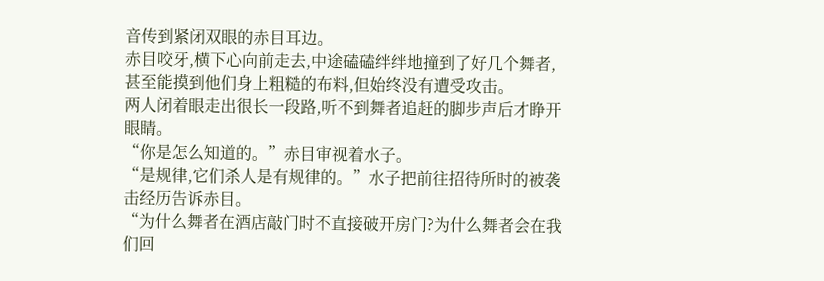音传到紧闭双眼的赤目耳边。
赤目咬牙,横下心向前走去,中途磕磕绊绊地撞到了好几个舞者,甚至能摸到他们身上粗糙的布料,但始终没有遭受攻击。
两人闭着眼走出很长一段路,听不到舞者追赶的脚步声后才睁开眼睛。
“你是怎么知道的。”赤目审视着水子。
“是规律,它们杀人是有规律的。”水子把前往招待所时的被袭击经历告诉赤目。
“为什么舞者在酒店敲门时不直接破开房门?为什么舞者会在我们回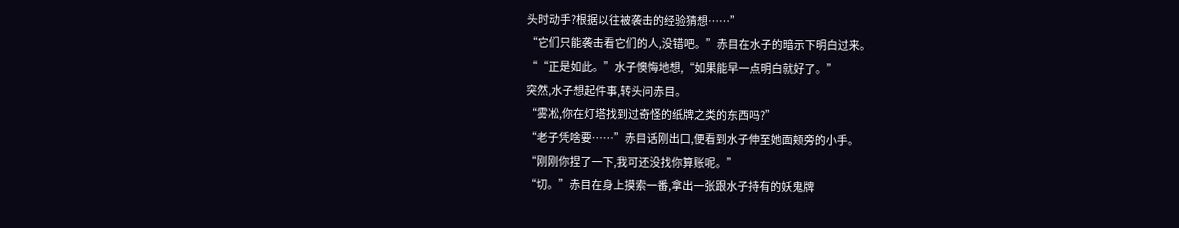头时动手?根据以往被袭击的经验猜想……”
“它们只能袭击看它们的人,没错吧。”赤目在水子的暗示下明白过来。
““正是如此。”水子懊悔地想,“如果能早一点明白就好了。”
突然,水子想起件事,转头问赤目。
“雾凇,你在灯塔找到过奇怪的纸牌之类的东西吗?”
“老子凭啥要……”赤目话刚出口,便看到水子伸至她面颊旁的小手。
“刚刚你捏了一下,我可还没找你算账呢。”
“切。”赤目在身上摸索一番,拿出一张跟水子持有的妖鬼牌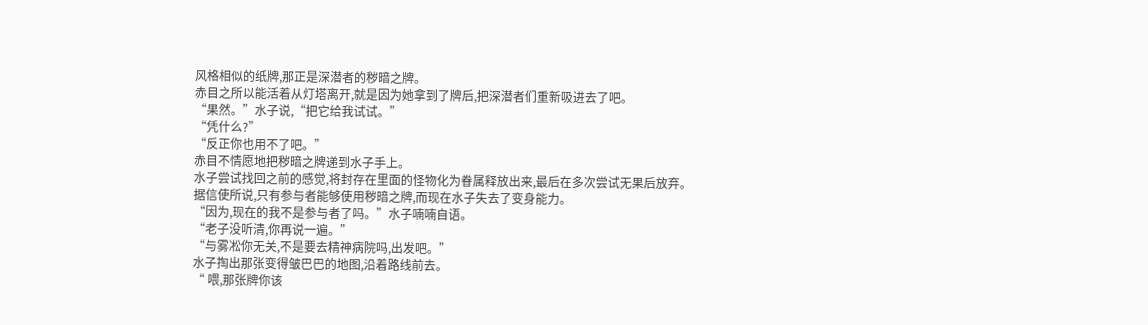风格相似的纸牌,那正是深潜者的秽暗之牌。
赤目之所以能活着从灯塔离开,就是因为她拿到了牌后,把深潜者们重新吸进去了吧。
“果然。”水子说,“把它给我试试。”
“凭什么?”
“反正你也用不了吧。”
赤目不情愿地把秽暗之牌递到水子手上。
水子尝试找回之前的感觉,将封存在里面的怪物化为眷属释放出来,最后在多次尝试无果后放弃。
据信使所说,只有参与者能够使用秽暗之牌,而现在水子失去了变身能力。
“因为,现在的我不是参与者了吗。”水子喃喃自语。
“老子没听清,你再说一遍。”
“与雾凇你无关,不是要去精神病院吗,出发吧。”
水子掏出那张变得皱巴巴的地图,沿着路线前去。
“ 喂,那张牌你该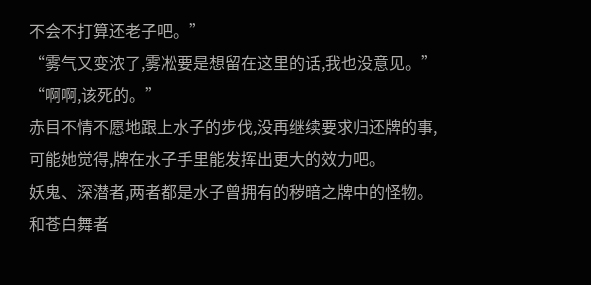不会不打算还老子吧。”
“雾气又变浓了,雾凇要是想留在这里的话,我也没意见。”
“啊啊,该死的。”
赤目不情不愿地跟上水子的步伐,没再继续要求归还牌的事,可能她觉得,牌在水子手里能发挥出更大的效力吧。
妖鬼、深潜者,两者都是水子曾拥有的秽暗之牌中的怪物。
和苍白舞者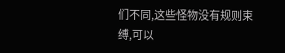们不同,这些怪物没有规则束缚,可以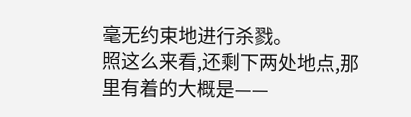毫无约束地进行杀戮。
照这么来看,还剩下两处地点,那里有着的大概是——